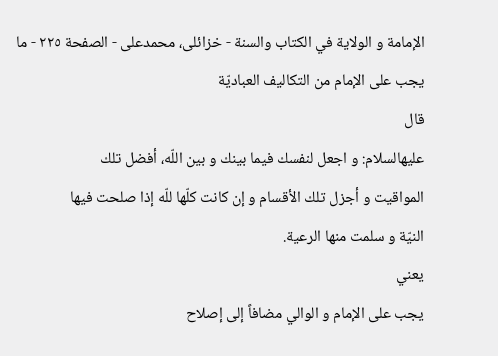الإمامة و الولاية في الكتاب والسنة - خزائلی، محمدعلی - الصفحة ٢٢٥ - ما يجب على الإمام من التكاليف العباديّة
قال
عليهالسلام: و اجعل لنفسك فيما بينك و بين اللّه، أفضل تلك
المواقيت و أجزل تلك الأقسام و إن كانت كلّها للّه إذا صلحت فيها
النيّة و سلمت منها الرعية.
يعني
يجب على الإمام و الوالي مضافاً إلى إصلاح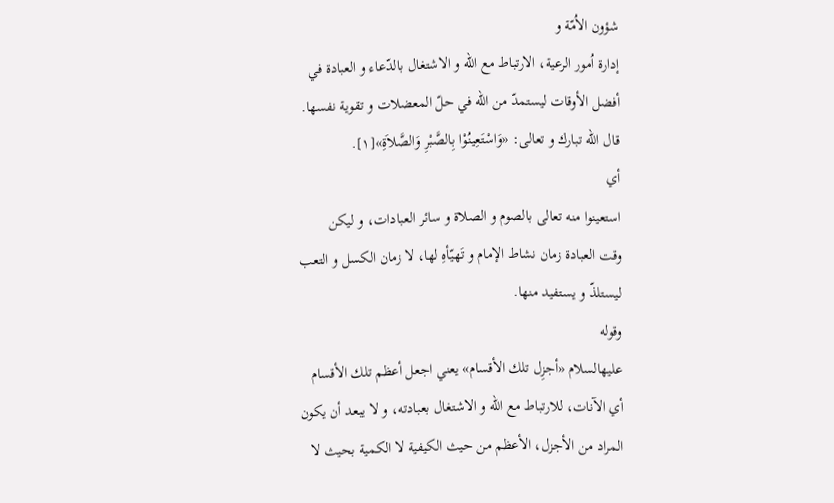شؤون الاُمّة و
إدارة اُمور الرعية، الارتباط مع اللّه و الاشتغال بالدّعاء و العبادة في
أفضل الأوقات ليستمدّ من اللّه في حلّ المعضلات و تقوية نفسها.
قال اللّه تبارك و تعالى: «وَاسْتَعِينُوْا بِالصَّبْرِ وَالصَّلاَةِ»[١].
أي
استعينوا منه تعالى بالصوم و الصلاة و سائر العبادات، و ليكن
وقت العبادة زمان نشاط الإمام و تَهيّأهِ لها، لا زمان الكسل و التعب
ليستلذّ و يستفيد منها.
وقوله
عليهالسلام «أجزِل تلك الأقسام» يعني اجعل أعظم تلك الأقسام
أي الآنات، للارتباط مع اللّه و الاشتغال بعبادته، و لا يبعد أن يكون
المراد من الأجزل، الأعظم من حيث الكيفية لا الكمية بحيث لا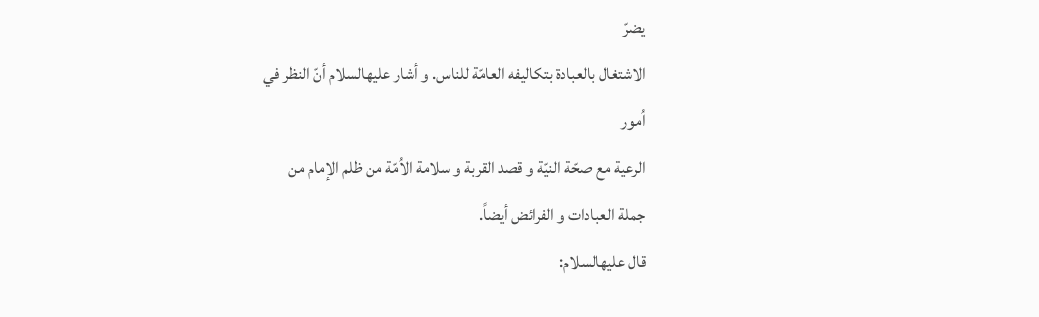يضرّ
الاشتغال بالعبادة بتكاليفه العامّة للناس. و أشار عليهالسلام أنّ النظر في
اُمور
الرعية مع صحّة النيّة و قصد القربة و سلامة الاُمّة من ظلم الإمام من
جملة العبادات و الفرائض أيضاً.
قال عليهالسلام: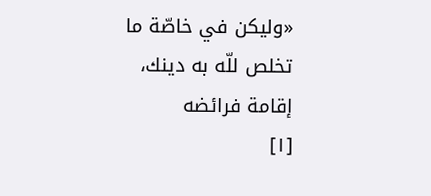«وليكن في خاصّة ما تخلص للّه به دينك، إقامة فرائضه
[١]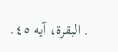. البقرة، آيه ٤٥.